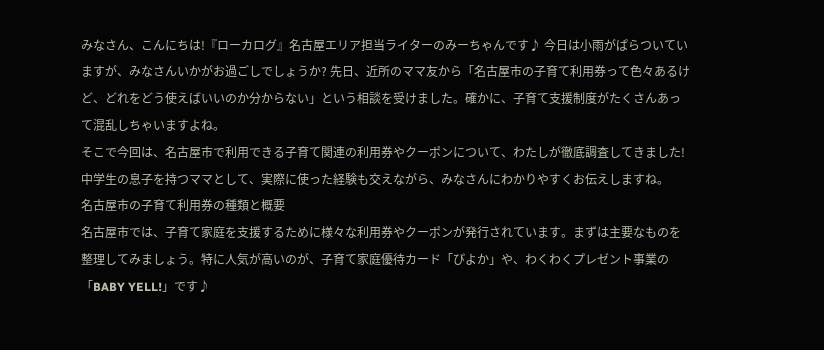みなさん、こんにちは!『ローカログ』名古屋エリア担当ライターのみーちゃんです♪ 今日は小雨がぱらついていますが、みなさんいかがお過ごしでしょうか? 先日、近所のママ友から「名古屋市の子育て利用券って色々あるけど、どれをどう使えばいいのか分からない」という相談を受けました。確かに、子育て支援制度がたくさんあって混乱しちゃいますよね。
そこで今回は、名古屋市で利用できる子育て関連の利用券やクーポンについて、わたしが徹底調査してきました! 中学生の息子を持つママとして、実際に使った経験も交えながら、みなさんにわかりやすくお伝えしますね。
名古屋市の子育て利用券の種類と概要
名古屋市では、子育て家庭を支援するために様々な利用券やクーポンが発行されています。まずは主要なものを整理してみましょう。特に人気が高いのが、子育て家庭優待カード「ぴよか」や、わくわくプレゼント事業の「BABY YELL!」です♪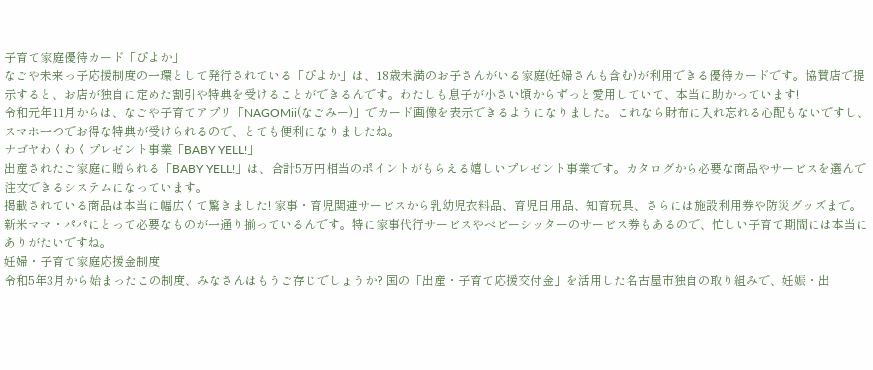子育て家庭優待カード「ぴよか」
なごや未来っ子応援制度の一環として発行されている「ぴよか」は、18歳未満のお子さんがいる家庭(妊婦さんも含む)が利用できる優待カードです。協賛店で提示すると、お店が独自に定めた割引や特典を受けることができるんです。わたしも息子が小さい頃からずっと愛用していて、本当に助かっています!
令和元年11月からは、なごや子育てアプリ「NAGOMii(なごみー)」でカード画像を表示できるようになりました。これなら財布に入れ忘れる心配もないですし、スマホ一つでお得な特典が受けられるので、とても便利になりましたね。
ナゴヤわくわくプレゼント事業「BABY YELL!」
出産されたご家庭に贈られる「BABY YELL!」は、合計5万円相当のポイントがもらえる嬉しいプレゼント事業です。カタログから必要な商品やサービスを選んで注文できるシステムになっています。
掲載されている商品は本当に幅広くて驚きました! 家事・育児関連サービスから乳幼児衣料品、育児日用品、知育玩具、さらには施設利用券や防災グッズまで。新米ママ・パパにとって必要なものが一通り揃っているんです。特に家事代行サービスやベビーシッターのサービス券もあるので、忙しい子育て期間には本当にありがたいですね。
妊婦・子育て家庭応援金制度
令和5年3月から始まったこの制度、みなさんはもうご存じでしょうか? 国の「出産・子育て応援交付金」を活用した名古屋市独自の取り組みで、妊娠・出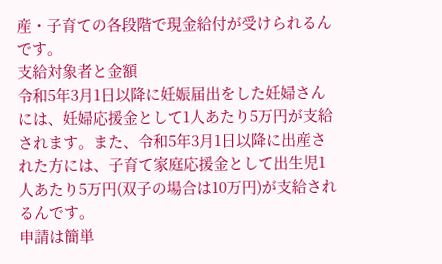産・子育ての各段階で現金給付が受けられるんです。
支給対象者と金額
令和5年3月1日以降に妊娠届出をした妊婦さんには、妊婦応援金として1人あたり5万円が支給されます。また、令和5年3月1日以降に出産された方には、子育て家庭応援金として出生児1人あたり5万円(双子の場合は10万円)が支給されるんです。
申請は簡単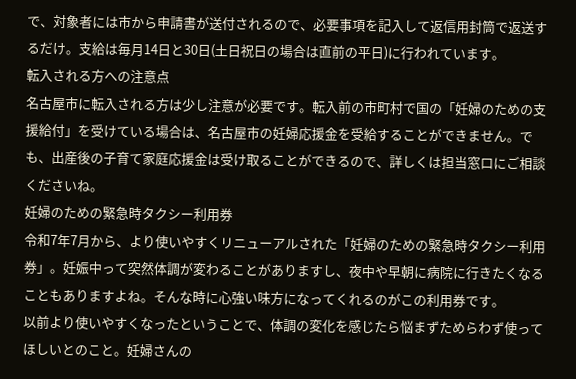で、対象者には市から申請書が送付されるので、必要事項を記入して返信用封筒で返送するだけ。支給は毎月14日と30日(土日祝日の場合は直前の平日)に行われています。
転入される方への注意点
名古屋市に転入される方は少し注意が必要です。転入前の市町村で国の「妊婦のための支援給付」を受けている場合は、名古屋市の妊婦応援金を受給することができません。でも、出産後の子育て家庭応援金は受け取ることができるので、詳しくは担当窓口にご相談くださいね。
妊婦のための緊急時タクシー利用券
令和7年7月から、より使いやすくリニューアルされた「妊婦のための緊急時タクシー利用券」。妊娠中って突然体調が変わることがありますし、夜中や早朝に病院に行きたくなることもありますよね。そんな時に心強い味方になってくれるのがこの利用券です。
以前より使いやすくなったということで、体調の変化を感じたら悩まずためらわず使ってほしいとのこと。妊婦さんの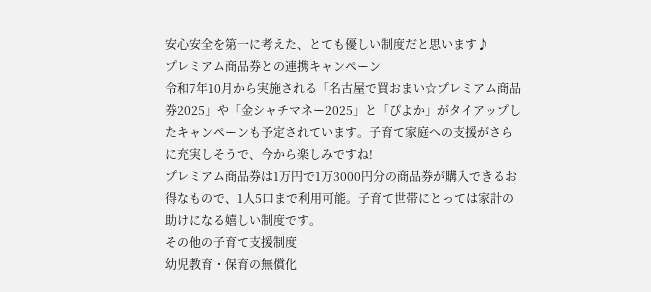安心安全を第一に考えた、とても優しい制度だと思います♪
プレミアム商品券との連携キャンペーン
令和7年10月から実施される「名古屋で買おまい☆プレミアム商品券2025」や「金シャチマネー2025」と「ぴよか」がタイアップしたキャンペーンも予定されています。子育て家庭への支援がさらに充実しそうで、今から楽しみですね!
プレミアム商品券は1万円で1万3000円分の商品券が購入できるお得なもので、1人5口まで利用可能。子育て世帯にとっては家計の助けになる嬉しい制度です。
その他の子育て支援制度
幼児教育・保育の無償化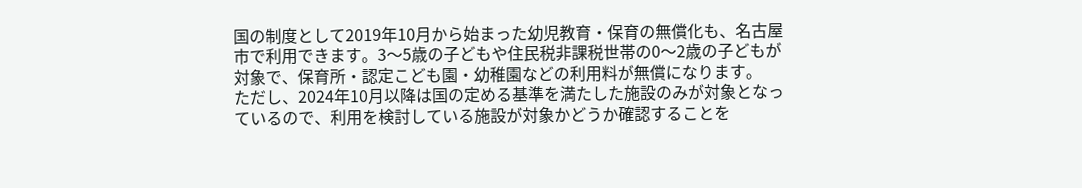国の制度として2019年10月から始まった幼児教育・保育の無償化も、名古屋市で利用できます。3〜5歳の子どもや住民税非課税世帯の0〜2歳の子どもが対象で、保育所・認定こども園・幼稚園などの利用料が無償になります。
ただし、2024年10月以降は国の定める基準を満たした施設のみが対象となっているので、利用を検討している施設が対象かどうか確認することを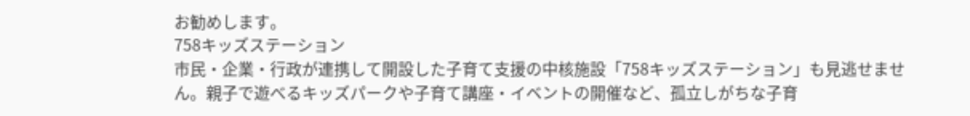お勧めします。
758キッズステーション
市民・企業・行政が連携して開設した子育て支援の中核施設「758キッズステーション」も見逃せません。親子で遊べるキッズパークや子育て講座・イベントの開催など、孤立しがちな子育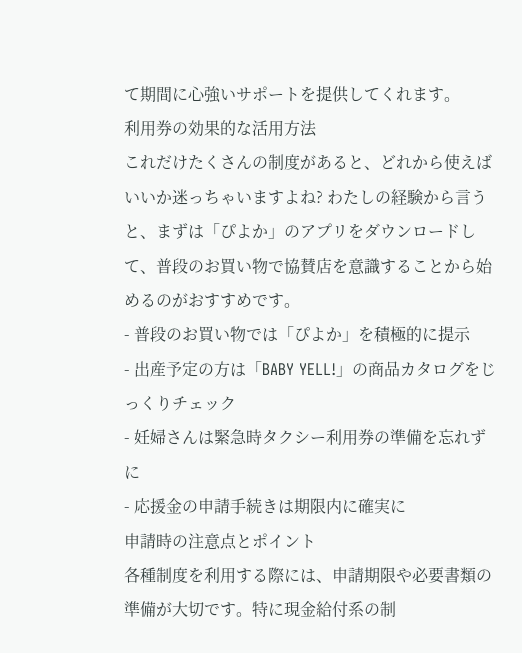て期間に心強いサポートを提供してくれます。
利用券の効果的な活用方法
これだけたくさんの制度があると、どれから使えばいいか迷っちゃいますよね? わたしの経験から言うと、まずは「ぴよか」のアプリをダウンロードして、普段のお買い物で協賛店を意識することから始めるのがおすすめです。
- 普段のお買い物では「ぴよか」を積極的に提示
- 出産予定の方は「BABY YELL!」の商品カタログをじっくりチェック
- 妊婦さんは緊急時タクシー利用券の準備を忘れずに
- 応援金の申請手続きは期限内に確実に
申請時の注意点とポイント
各種制度を利用する際には、申請期限や必要書類の準備が大切です。特に現金給付系の制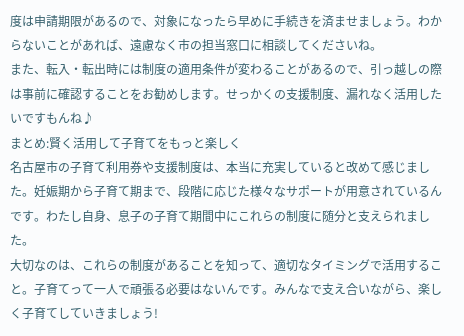度は申請期限があるので、対象になったら早めに手続きを済ませましょう。わからないことがあれば、遠慮なく市の担当窓口に相談してくださいね。
また、転入・転出時には制度の適用条件が変わることがあるので、引っ越しの際は事前に確認することをお勧めします。せっかくの支援制度、漏れなく活用したいですもんね♪
まとめ:賢く活用して子育てをもっと楽しく
名古屋市の子育て利用券や支援制度は、本当に充実していると改めて感じました。妊娠期から子育て期まで、段階に応じた様々なサポートが用意されているんです。わたし自身、息子の子育て期間中にこれらの制度に随分と支えられました。
大切なのは、これらの制度があることを知って、適切なタイミングで活用すること。子育てって一人で頑張る必要はないんです。みんなで支え合いながら、楽しく子育てしていきましょう!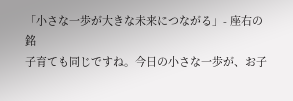「小さな一歩が大きな未来につながる」- 座右の銘
子育ても同じですね。今日の小さな一歩が、お子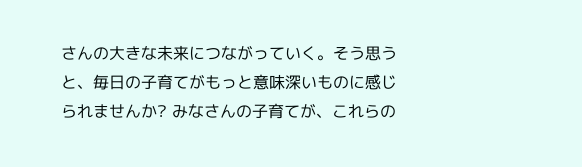さんの大きな未来につながっていく。そう思うと、毎日の子育てがもっと意味深いものに感じられませんか? みなさんの子育てが、これらの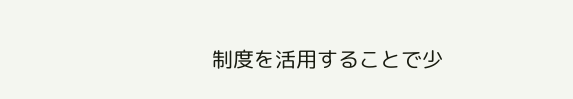制度を活用することで少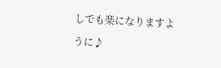しでも楽になりますように♪